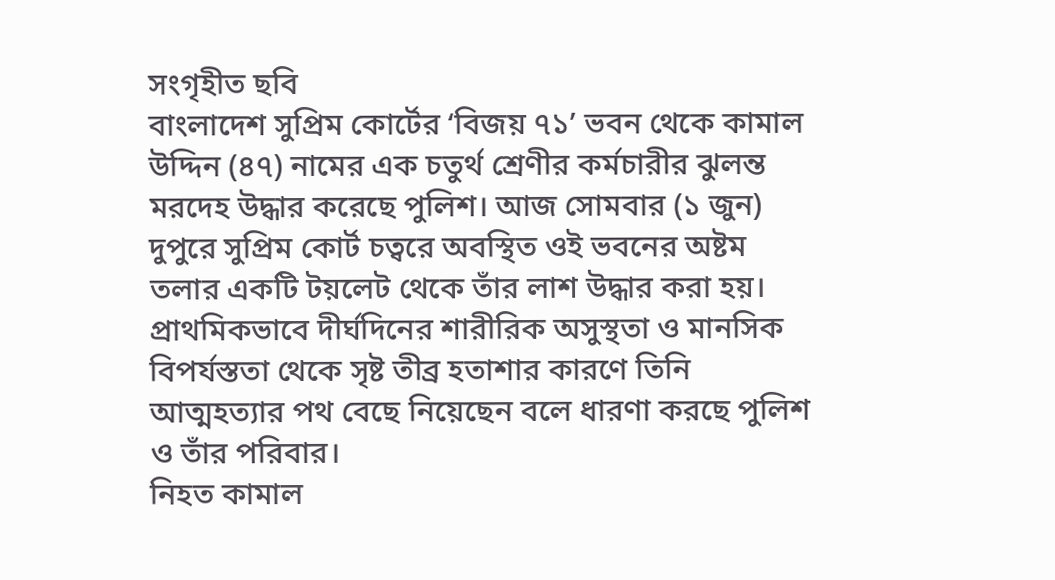সংগৃহীত ছবি
বাংলাদেশ সুপ্রিম কোর্টের ‘বিজয় ৭১’ ভবন থেকে কামাল উদ্দিন (৪৭) নামের এক চতুর্থ শ্রেণীর কর্মচারীর ঝুলন্ত মরদেহ উদ্ধার করেছে পুলিশ। আজ সোমবার (১ জুন) দুপুরে সুপ্রিম কোর্ট চত্বরে অবস্থিত ওই ভবনের অষ্টম তলার একটি টয়লেট থেকে তাঁর লাশ উদ্ধার করা হয়। প্রাথমিকভাবে দীর্ঘদিনের শারীরিক অসুস্থতা ও মানসিক বিপর্যস্ততা থেকে সৃষ্ট তীব্র হতাশার কারণে তিনি আত্মহত্যার পথ বেছে নিয়েছেন বলে ধারণা করছে পুলিশ ও তাঁর পরিবার।
নিহত কামাল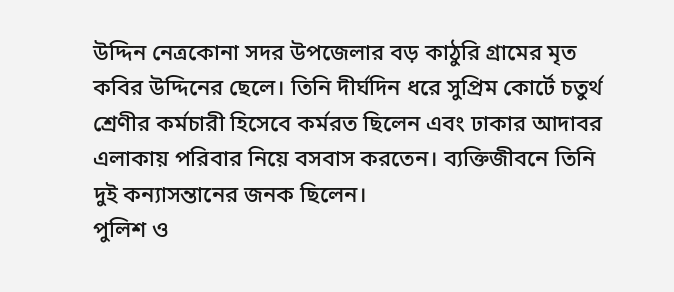উদ্দিন নেত্রকোনা সদর উপজেলার বড় কাঠুরি গ্রামের মৃত কবির উদ্দিনের ছেলে। তিনি দীর্ঘদিন ধরে সুপ্রিম কোর্টে চতুর্থ শ্রেণীর কর্মচারী হিসেবে কর্মরত ছিলেন এবং ঢাকার আদাবর এলাকায় পরিবার নিয়ে বসবাস করতেন। ব্যক্তিজীবনে তিনি দুই কন্যাসন্তানের জনক ছিলেন।
পুলিশ ও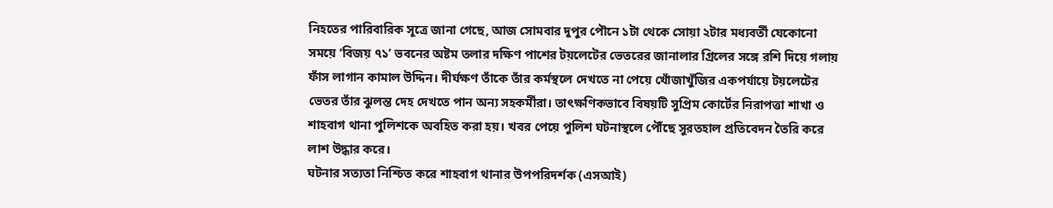নিহতের পারিবারিক সূত্রে জানা গেছে, আজ সোমবার দুপুর পৌনে ১টা থেকে সোয়া ২টার মধ্যবর্তী যেকোনো সময়ে ‘বিজয় ৭১’ ভবনের অষ্টম তলার দক্ষিণ পাশের টয়লেটের ভেতরের জানালার গ্রিলের সঙ্গে রশি দিয়ে গলায় ফাঁস লাগান কামাল উদ্দিন। দীর্ঘক্ষণ তাঁকে তাঁর কর্মস্থলে দেখতে না পেয়ে খোঁজাখুঁজির একপর্যায়ে টয়লেটের ভেতর তাঁর ঝুলন্ত দেহ দেখতে পান অন্য সহকর্মীরা। তাৎক্ষণিকভাবে বিষয়টি সুপ্রিম কোর্টের নিরাপত্তা শাখা ও শাহবাগ থানা পুলিশকে অবহিত করা হয়। খবর পেয়ে পুলিশ ঘটনাস্থলে পৌঁছে সুরতহাল প্রতিবেদন তৈরি করে লাশ উদ্ধার করে।
ঘটনার সত্যতা নিশ্চিত করে শাহবাগ থানার উপপরিদর্শক (এসআই)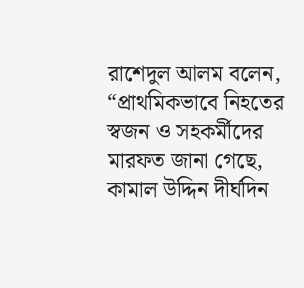রাশেদুল আলম বলেন, “প্রাথমিকভাবে নিহতের স্বজন ও সহকর্মীদের মারফত জানা গেছে, কামাল উদ্দিন দীর্ঘদিন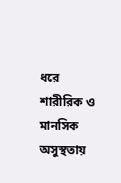ধরে শারীরিক ও মানসিক অসুস্থতায়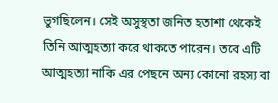ভুগছিলেন। সেই অসুস্থতা জনিত হতাশা থেকেই তিনি আত্মহত্যা করে থাকতে পারেন। তবে এটি আত্মহত্যা নাকি এর পেছনে অন্য কোনো রহস্য বা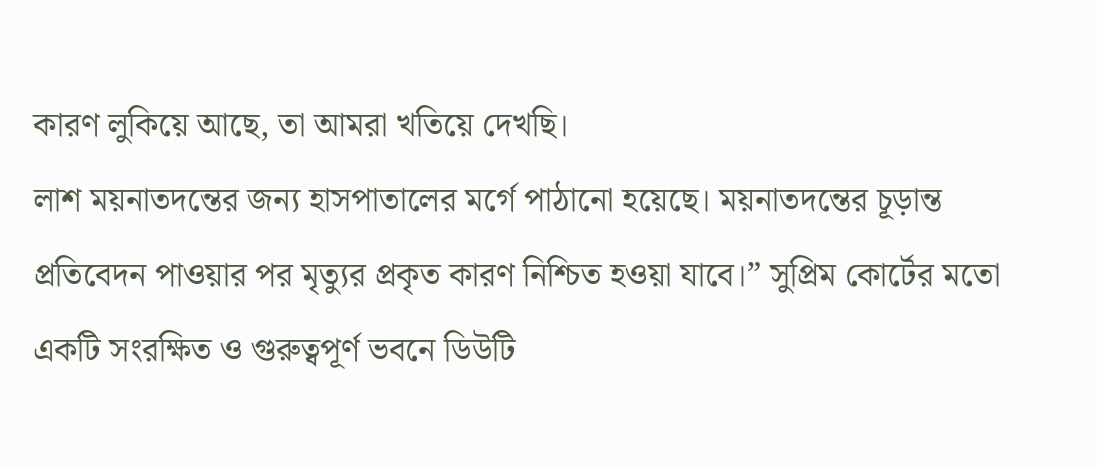কারণ লুকিয়ে আছে, তা আমরা খতিয়ে দেখছি।
লাশ ময়নাতদন্তের জন্য হাসপাতালের মর্গে পাঠানো হয়েছে। ময়নাতদন্তের চূড়ান্ত প্রতিবেদন পাওয়ার পর মৃত্যুর প্রকৃত কারণ নিশ্চিত হওয়া যাবে।” সুপ্রিম কোর্টের মতো একটি সংরক্ষিত ও গুরুত্বপূর্ণ ভবনে ডিউটি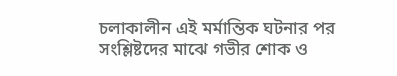চলাকালীন এই মর্মান্তিক ঘটনার পর সংশ্লিষ্টদের মাঝে গভীর শোক ও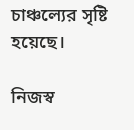চাঞ্চল্যের সৃষ্টি হয়েছে।

নিজস্ব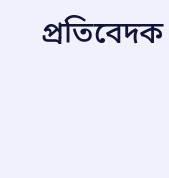প্রতিবেদক